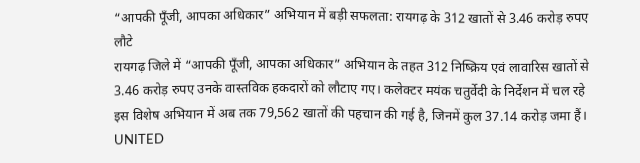“आपकी पूँजी, आपका अधिकार” अभियान में बड़ी सफलता: रायगढ़ के 312 खातों से 3.46 करोड़ रुपए लौटे
रायगढ़ जिले में “आपकी पूँजी, आपका अधिकार” अभियान के तहत 312 निष्क्रिय एवं लावारिस खातों से 3.46 करोड़ रुपए उनके वास्तविक हकदारों को लौटाए गए। कलेक्टर मयंक चतुर्वेदी के निर्देशन में चल रहे इस विशेष अभियान में अब तक 79,562 खातों की पहचान की गई है, जिनमें कुल 37.14 करोड़ जमा हैं।
UNITED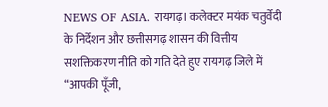NEWS OF ASIA. रायगढ़। कलेक्टर मयंक चतुर्वेदी के निर्देशन और छत्तीसगढ़ शासन की वित्तीय सशक्तिकरण नीति को गति देते हुए रायगढ़ जिले में “आपकी पूँजी,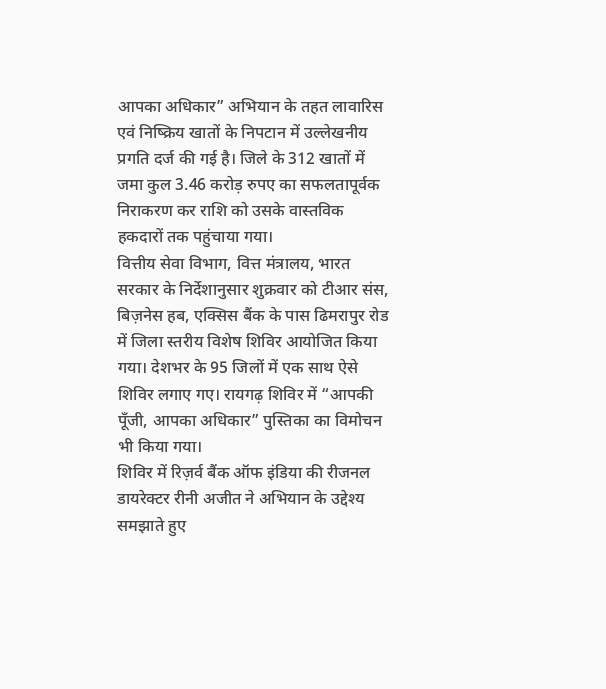आपका अधिकार” अभियान के तहत लावारिस एवं निष्क्रिय खातों के निपटान में उल्लेखनीय प्रगति दर्ज की गई है। जिले के 312 खातों में जमा कुल 3.46 करोड़ रुपए का सफलतापूर्वक निराकरण कर राशि को उसके वास्तविक हकदारों तक पहुंचाया गया।
वित्तीय सेवा विभाग, वित्त मंत्रालय, भारत सरकार के निर्देशानुसार शुक्रवार को टीआर संस, बिज़नेस हब, एक्सिस बैंक के पास ढिमरापुर रोड में जिला स्तरीय विशेष शिविर आयोजित किया गया। देशभर के 95 जिलों में एक साथ ऐसे शिविर लगाए गए। रायगढ़ शिविर में “आपकी पूँजी, आपका अधिकार” पुस्तिका का विमोचन भी किया गया।
शिविर में रिज़र्व बैंक ऑफ इंडिया की रीजनल डायरेक्टर रीनी अजीत ने अभियान के उद्देश्य समझाते हुए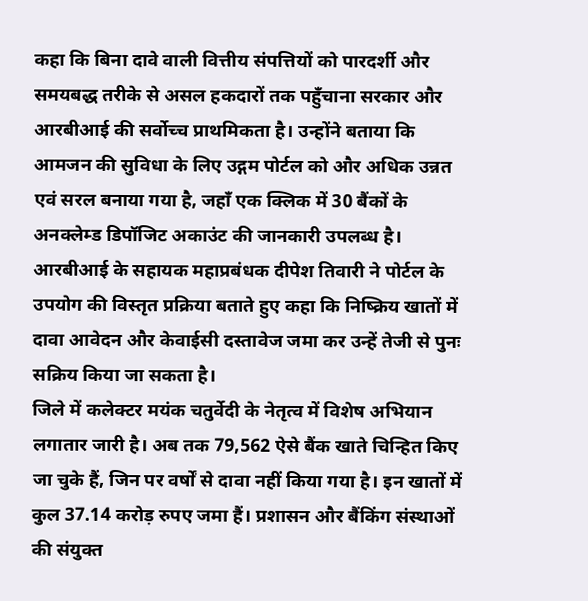कहा कि बिना दावे वाली वित्तीय संपत्तियों को पारदर्शी और समयबद्ध तरीके से असल हकदारों तक पहुँचाना सरकार और आरबीआई की सर्वोच्च प्राथमिकता है। उन्होंने बताया कि आमजन की सुविधा के लिए उद्गम पोर्टल को और अधिक उन्नत एवं सरल बनाया गया है, जहाँ एक क्लिक में 30 बैंकों के अनक्लेम्ड डिपॉजिट अकाउंट की जानकारी उपलब्ध है।
आरबीआई के सहायक महाप्रबंधक दीपेश तिवारी ने पोर्टल के उपयोग की विस्तृत प्रक्रिया बताते हुए कहा कि निष्क्रिय खातों में दावा आवेदन और केवाईसी दस्तावेज जमा कर उन्हें तेजी से पुनः सक्रिय किया जा सकता है।
जिले में कलेक्टर मयंक चतुर्वेदी के नेतृत्व में विशेष अभियान लगातार जारी है। अब तक 79,562 ऐसे बैंक खाते चिन्हित किए जा चुके हैं, जिन पर वर्षों से दावा नहीं किया गया है। इन खातों में कुल 37.14 करोड़ रुपए जमा हैं। प्रशासन और बैंकिंग संस्थाओं की संयुक्त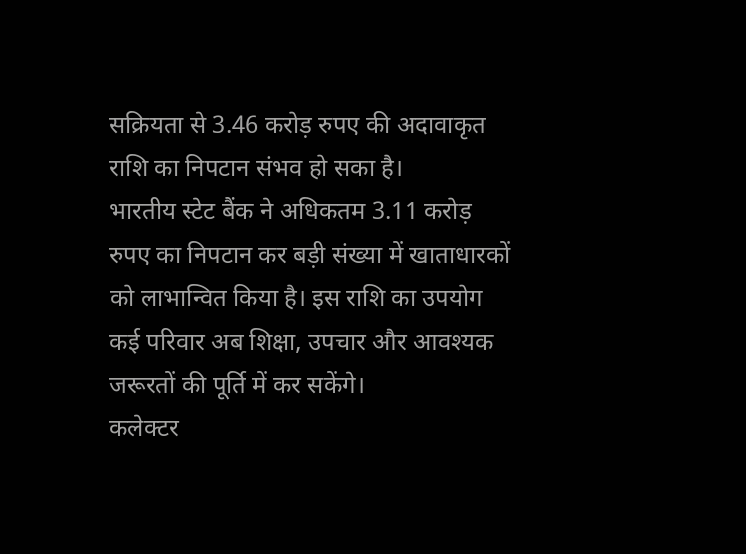सक्रियता से 3.46 करोड़ रुपए की अदावाकृत राशि का निपटान संभव हो सका है।
भारतीय स्टेट बैंक ने अधिकतम 3.11 करोड़ रुपए का निपटान कर बड़ी संख्या में खाताधारकों को लाभान्वित किया है। इस राशि का उपयोग कई परिवार अब शिक्षा, उपचार और आवश्यक जरूरतों की पूर्ति में कर सकेंगे।
कलेक्टर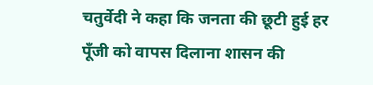चतुर्वेदी ने कहा कि जनता की छूटी हुई हर पूँजी को वापस दिलाना शासन की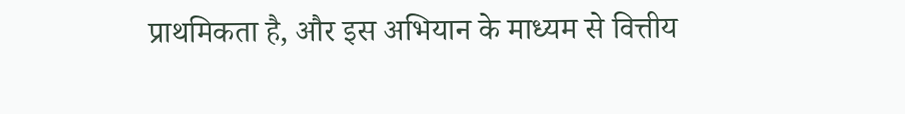प्राथमिकता है, और इस अभियान के माध्यम से वित्तीय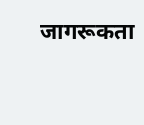जागरूकता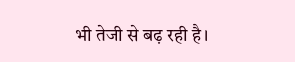भी तेजी से बढ़ रही है।